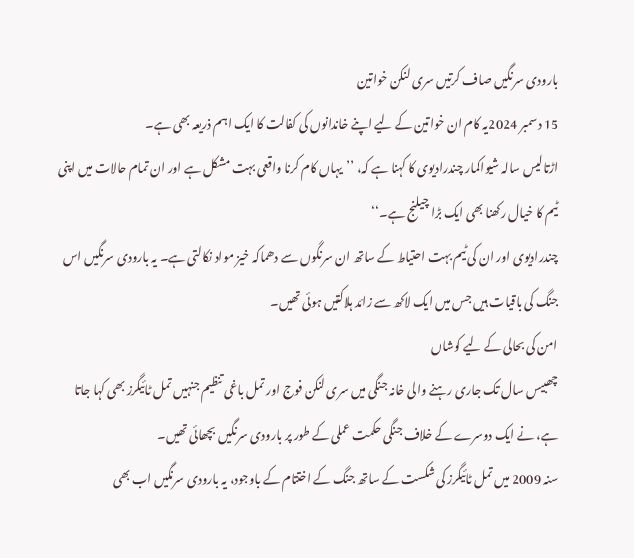بارودی سرنگیں صاف کرتیں سری لنکن خواتین
15 دسمبر 2024یہ کام ان خواتین کے لیے اپنے خاندانوں کی کفالت کا ایک اہم ذریعہ بھی ہے۔
اڑتالیس سالہ شیواکمار چندرادیوی کا کہنا ہے کہ، ’’یہاں کام کرنا واقعی بہت مشکل ہے اور ان تمام حالات میں اپنی ٹیم کا خیال رکھنا بھی ایک بڑا چیلنج ہے۔‘‘
چندرادیوی اور ان کی ٹیم بہت احتیاط کے ساتھ ان سرنگوں سے دھماکہ خیز مواد نکالتی ہے۔ یہ بارودی سرنگیں اس جنگ کی باقیات ہیں جس میں ایک لاکھ سے زائد ہلاکتیں ہوئی تھیں۔
امن کی بحالی کے لیے کوشاں
چھبیس سال تک جاری رہنے والی خانہ جنگی میں سری لنکن فوج اور تمل باغی تنظیم جنہیں تمل ٹائیگرز بھی کہا جاتا ہے، نے ایک دوسرے کے خلاف جنگی حکمت عملی کے طور پر بارودی سرنگیں بچھائی تھیں۔
سنہ 2009 میں تمل ٹائیگرز کی شکست کے ساتھ جنگ کے اختتام کے باوجود، یہ بارودی سرنگیں اب بھی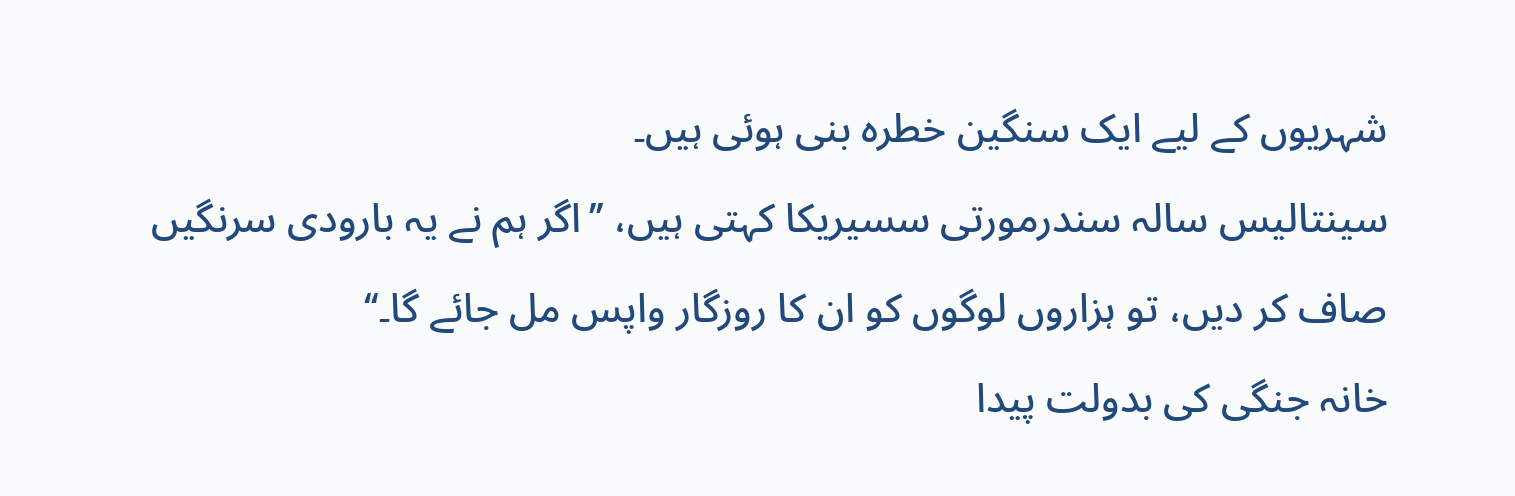شہریوں کے لیے ایک سنگین خطرہ بنی ہوئی ہیں۔
سینتالیس سالہ سندرمورتی سسیریکا کہتی ہیں، ’’اگر ہم نے یہ بارودی سرنگیں صاف کر دیں، تو ہزاروں لوگوں کو ان کا روزگار واپس مل جائے گا۔‘‘
خانہ جنگی کی بدولت پیدا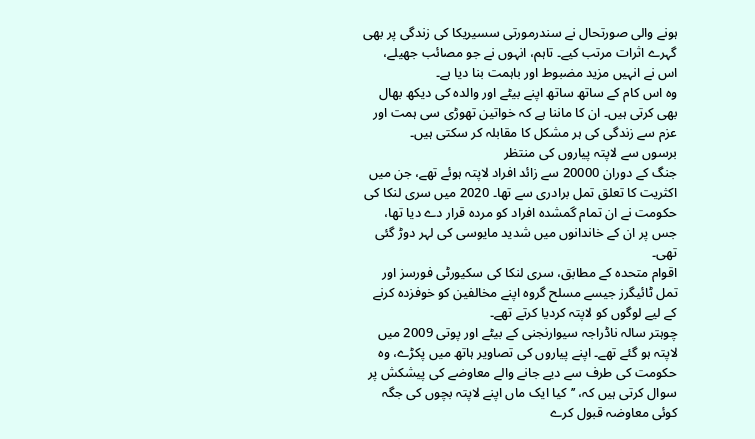ہونے والی صورتحال نے سندرمورتی سسیریکا کی زندگی پر بھی گہرے اثرات مرتب کیے۔ تاہم، انہوں نے جو مصائب جھیلے، اس نے انہیں مزید مضبوط اور باہمت بنا دیا ہے۔
وہ اس کام کے ساتھ ساتھ اپنے بیٹے اور والدہ کی دیکھ بھال بھی کرتی ہیں۔ ان کا ماننا ہے کہ خواتین تھوڑی سی ہمت اور عزم سے زندگی کی ہر مشکل کا مقابلہ کر سکتی ہیں۔
برسوں سے لاپتہ پیاروں کی منتظر
جنگ کے دوران 20000 سے زائد افراد لاپتہ ہوئے تھے، جن میں اکثریت کا تعلق تمل برادری سے تھا۔ 2020 میں سری لنکا کی حکومت نے ان تمام گمشدہ افراد کو مردہ قرار دے دیا تھا، جس پر ان کے خاندانوں میں شدید مایوسی کی لہر دوڑ گئی تھی۔
اقوام متحدہ کے مطابق، سری لنکا کی سکیورٹی فورسز اور تمل ٹائیگرز جیسے مسلح گروہ اپنے مخالفین کو خوفزدہ کرنے کے لیے لوگوں کو لاپتہ کردیا کرتے تھے۔
چوہتر سالہ ناڈراجہ سیوارنجنی کے بیٹے اور پوتی 2009 میں لاپتہ ہو گئے تھے۔ اپنے پیاروں کی تصاویر ہاتھ میں پکڑے، وہ حکومت کی طرف سے دیے جانے والے معاوضے کی پیشکش پر سوال کرتی ہیں کہ، ’’کیا ایک ماں اپنے لاپتہ بچوں کی جگہ کوئی معاوضہ قبول کرے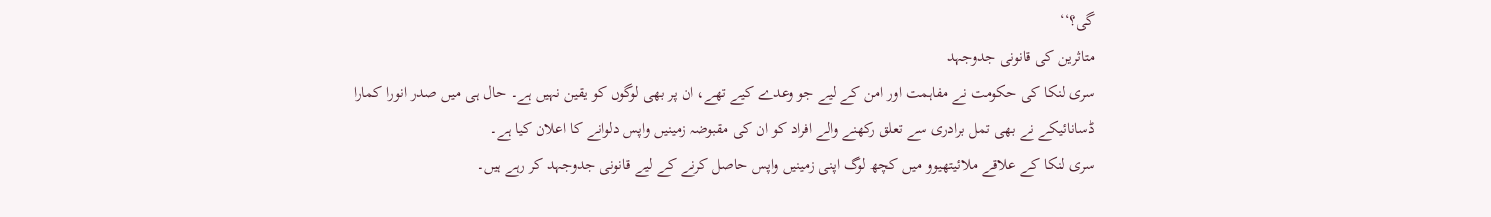گی؟‘‘
متاثرین کی قانونی جدوجہد
سری لنکا کی حکومت نے مفاہمت اور امن کے لیے جو وعدے کیے تھے، ان پر بھی لوگوں کو یقین نہیں ہے۔ حال ہی میں صدر انورا کمارا ڈسانائیکے نے بھی تمل برادری سے تعلق رکھنے والے افراد کو ان کی مقبوضہ زمینیں واپس دلوانے کا اعلان کیا ہے۔
سری لنکا کے علاقے ملائیتھیوو میں کچھ لوگ اپنی زمینیں واپس حاصل کرنے کے لیے قانونی جدوجہد کر رہے ہیں۔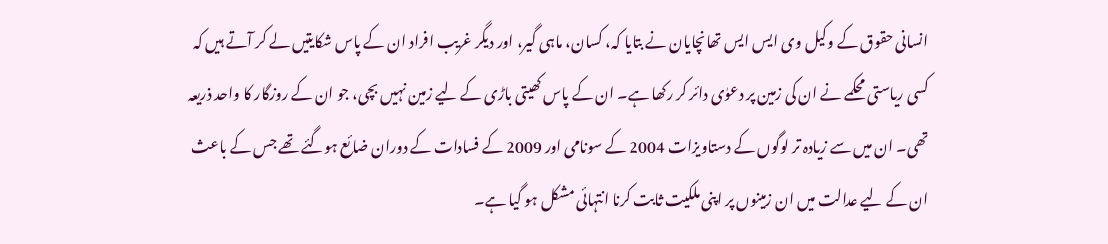انسانی حقوق کے وکیل وی ایس ایس تھانچایان نے بتایا کہ، کسان، ماہی گیر، اور دیگر غریب افراد ان کے پاس شکایتیں لے کر آتے ہیں کہ کسی ریاستی محکمے نے ان کی زمین پر دعوٰی دائر کر رکھا ہے۔ ان کے پاس کھیتی باڑی کے لیے زمین نہیں بچی، جو ان کے روزگار کا واحد ذریعہ تھی۔ ان میں سے زیادہ تر لوگوں کے دستاویزات 2004 کے سونامی اور 2009 کے فسادات کے دوران ضائع ہوگئے تھے جس کے باعث ان کے لیے عدالت میں ان زمینوں پر اپنی ملکیت ثابت کرنا انتہائی مشکل ہو گیا ہے۔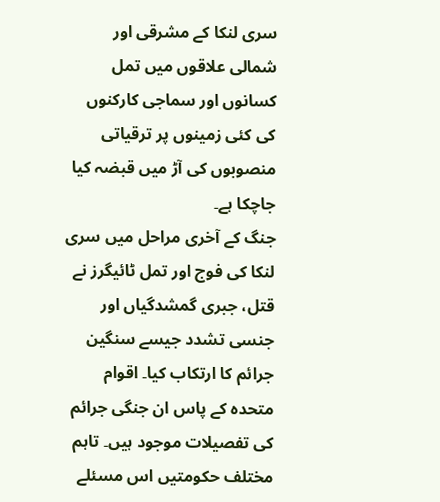سری لنکا کے مشرقی اور شمالی علاقوں میں تمل کسانوں اور سماجی کارکنوں کی کئی زمینوں پر ترقیاتی منصوبوں کی آڑ میں قبضہ کیا جاچکا ہے۔
جنگ کے آخری مراحل میں سری لنکا کی فوج اور تمل ٹائیگرز نے قتل، جبری گمشدگیاں اور جنسی تشدد جیسے سنگین جرائم کا ارتکاب کیا۔ اقوام متحدہ کے پاس ان جنگی جرائم کی تفصیلات موجود ہیں۔ تاہم مختلف حکومتیں اس مسئلے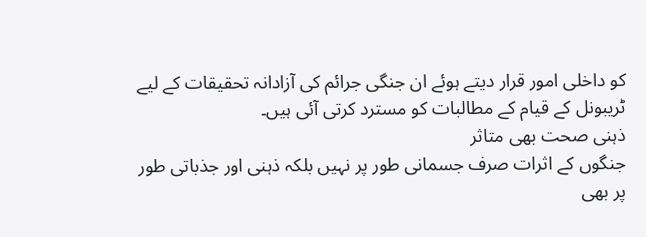کو داخلی امور قرار دیتے ہوئے ان جنگی جرائم کی آزادانہ تحقیقات کے لیے ٹریبونل کے قیام کے مطالبات کو مسترد کرتی آئی ہیں۔
ذہنی صحت بھی متاثر
جنگوں کے اثرات صرف جسمانی طور پر نہیں بلکہ ذہنی اور جذباتی طور پر بھی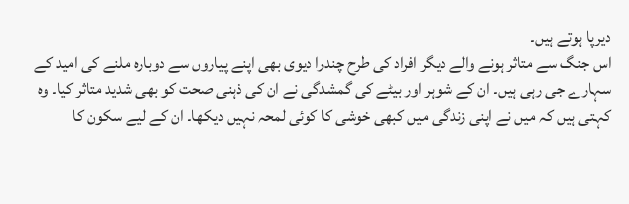دیرپا ہوتے ہیں۔
اس جنگ سے متاثر ہونے والے دیگر افراد کی طرح چندرا دیوی بھی اپنے پیاروں سے دوبارہ ملنے کی امید کے سہارے جی رہی ہیں۔ ان کے شوہر اور بیٹے کی گمشدگی نے ان کی ذہنی صحت کو بھی شدید متاثر کیا۔ وہ کہتی ہیں کہ میں نے اپنی زندگی میں کبھی خوشی کا کوئی لمحہ نہیں دیکھا۔ ان کے لیے سکون کا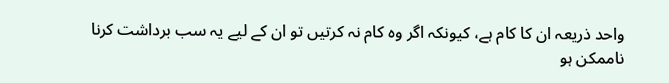واحد ذریعہ ان کا کام ہے، کیونکہ اگر وہ کام نہ کرتیں تو ان کے لیے یہ سب برداشت کرنا ناممکن ہو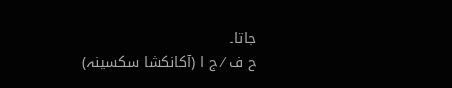جاتا۔
ح ف ⁄ ج ا (آکانکشا سکسینہ)